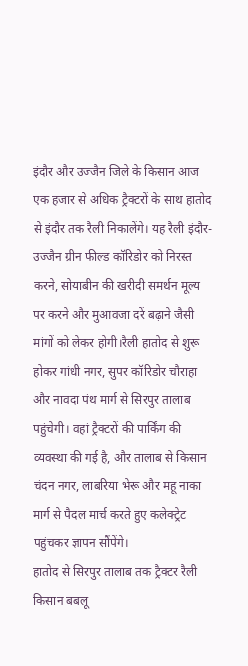इंदौर और उज्जैन जिले के किसान आज एक हजार से अधिक ट्रैक्टरों के साथ हातोद से इंदौर तक रैली निकालेंगे। यह रैली इंदौर-उज्जैन ग्रीन फील्ड कॉरिडोर को निरस्त करने, सोयाबीन की खरीदी समर्थन मूल्य पर करने और मुआवजा दरें बढ़ाने जैसी मांगों को लेकर होगी।रैली हातोद से शुरू होकर गांधी नगर, सुपर कॉरिडोर चौराहा और नावदा पंथ मार्ग से सिरपुर तालाब पहुंचेगी। वहां ट्रैक्टरों की पार्किंग की व्यवस्था की गई है, और तालाब से किसान चंदन नगर, लाबरिया भेरू और महू नाका मार्ग से पैदल मार्च करते हुए कलेक्ट्रेट पहुंचकर ज्ञापन सौंपेंगे।
हातोद से सिरपुर तालाब तक ट्रैक्टर रैली
किसान बबलू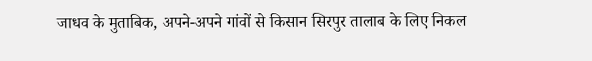जाधव के मुताबिक, अपने-अपने गांवों से किसान सिरपुर तालाब के लिए निकल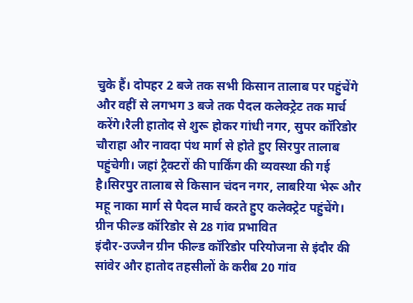चुके हैं। दोपहर 2 बजे तक सभी किसान तालाब पर पहुंचेंगे और वहीं से लगभग 3 बजे तक पैदल कलेक्ट्रेट तक मार्च करेंगे।रैली हातोद से शुरू होकर गांधी नगर, सुपर कॉरिडोर चौराहा और नावदा पंथ मार्ग से होते हुए सिरपुर तालाब पहुंचेगी। जहां ट्रैक्टरों की पार्किंग की व्यवस्था की गई है।सिरपुर तालाब से किसान चंदन नगर, लाबरिया भेरू और महू नाका मार्ग से पैदल मार्च करते हुए कलेक्ट्रेट पहुंचेंगे।
ग्रीन फील्ड कॉरिडोर से 28 गांव प्रभावित
इंदौर-उज्जैन ग्रीन फील्ड कॉरिडोर परियोजना से इंदौर की सांवेर और हातोद तहसीलों के करीब 20 गांव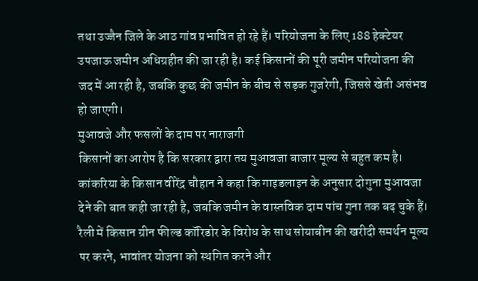तथा उज्जैन जिले के आठ गांव प्रभावित हो रहे हैं। परियोजना के लिए 188 हेक्टेयर उपजाऊ जमीन अधिग्रहीत की जा रही है। कई किसानों की पूरी जमीन परियोजना की जद में आ रही है, जबकि कुछ की जमीन के बीच से सड़क गुजरेगी, जिससे खेती असंभव हो जाएगी।
मुआवजे और फसलों के दाम पर नाराजगी
किसानों का आरोप है कि सरकार द्वारा तय मुआवजा बाजार मूल्य से बहुत कम है। कांकरिया के किसान वीरेंद्र चौहान ने कहा कि गाइडलाइन के अनुसार दोगुना मुआवजा देने की बात कही जा रही है, जबकि जमीन के वास्तविक दाम पांच गुना तक बढ़ चुके हैं। रैली में किसान ग्रीन फील्ड कॉरिडोर के विरोध के साथ सोयाबीन की खरीदी समर्थन मूल्य पर करने, भावांतर योजना को स्थगित करने और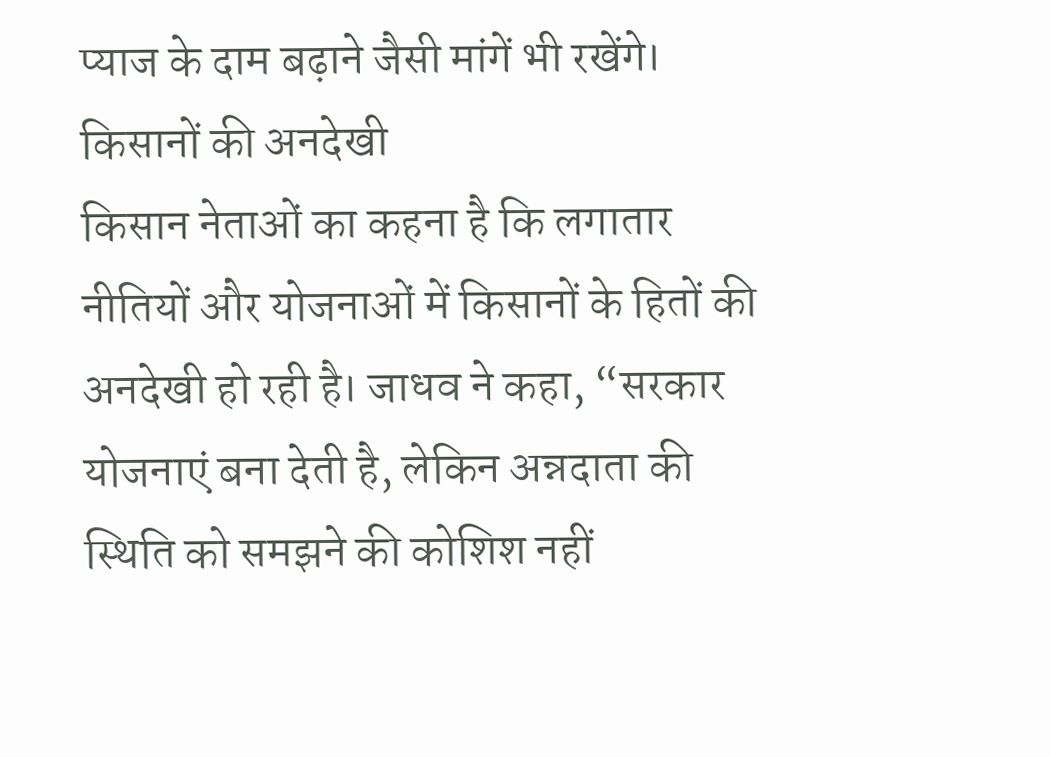प्याज के दाम बढ़ाने जैसी मांगें भी रखेंगे।
किसानों की अनदेखी
किसान नेताओं का कहना है कि लगातार नीतियों और योजनाओं में किसानों के हितों की अनदेखी हो रही है। जाधव ने कहा, “सरकार योजनाएं बना देती है, लेकिन अन्नदाता की स्थिति को समझने की कोशिश नहीं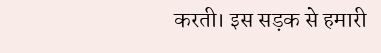करती। इस सड़क से हमारी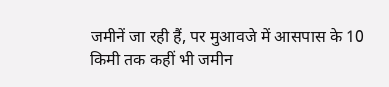जमीनें जा रही हैं, पर मुआवजे में आसपास के 10 किमी तक कहीं भी जमीन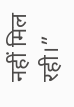नहीं मिल रही।”